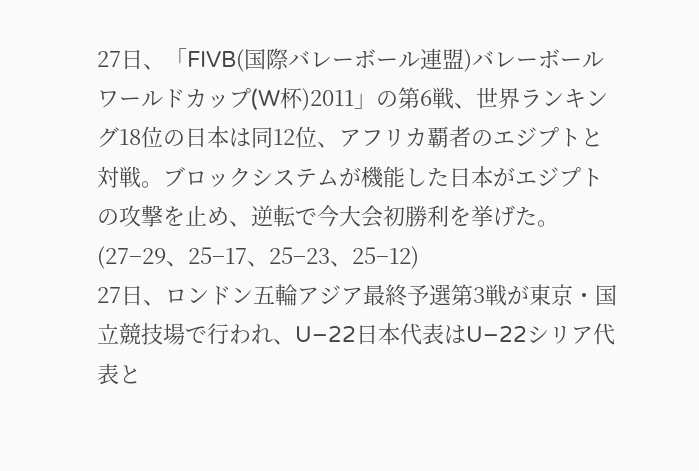27日、「FIVB(国際バレーボール連盟)バレーボールワールドカップ(W杯)2011」の第6戦、世界ランキング18位の日本は同12位、アフリカ覇者のエジプトと対戦。ブロックシステムが機能した日本がエジプトの攻撃を止め、逆転で今大会初勝利を挙げた。 (27−29、25−17、25−23、25−12)
27日、ロンドン五輪アジア最終予選第3戦が東京・国立競技場で行われ、U−22日本代表はU−22シリア代表と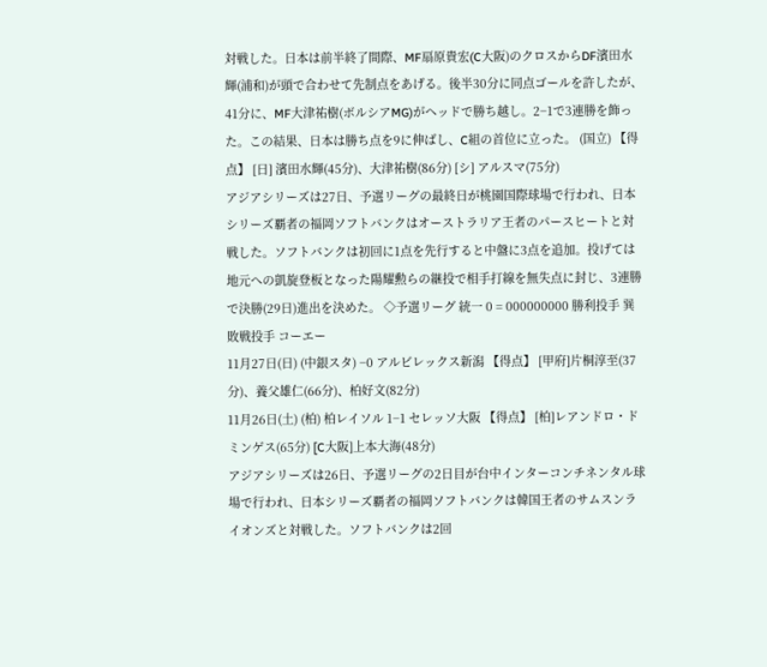対戦した。日本は前半終了間際、MF扇原貴宏(C大阪)のクロスからDF濱田水輝(浦和)が頭で合わせて先制点をあげる。後半30分に同点ゴールを許したが、41分に、MF大津祐樹(ボルシアMG)がヘッドで勝ち越し。2−1で3連勝を飾った。この結果、日本は勝ち点を9に伸ばし、C組の首位に立った。 (国立) 【得点】 [日] 濱田水輝(45分)、大津祐樹(86分) [シ] アルスマ(75分)
アジアシリーズは27日、予選リーグの最終日が桃園国際球場で行われ、日本シリーズ覇者の福岡ソフトバンクはオーストラリア王者のパースヒートと対戦した。ソフトバンクは初回に1点を先行すると中盤に3点を追加。投げては地元への凱旋登板となった陽耀勲らの継投で相手打線を無失点に封じ、3連勝で決勝(29日)進出を決めた。 ◇予選リーグ 統一 0 = 000000000 勝利投手 巽 敗戦投手 コーエー
11月27日(日) (中銀スタ) −0 アルビレックス新潟 【得点】 [甲府]片桐淳至(37分)、養父雄仁(66分)、柏好文(82分)
11月26日(土) (柏) 柏レイソル 1−1 セレッソ大阪 【得点】 [柏]レアンドロ・ドミンゲス(65分) [C大阪]上本大海(48分)
アジアシリーズは26日、予選リーグの2日目が台中インターコンチネンタル球場で行われ、日本シリーズ覇者の福岡ソフトバンクは韓国王者のサムスンライオンズと対戦した。ソフトバンクは2回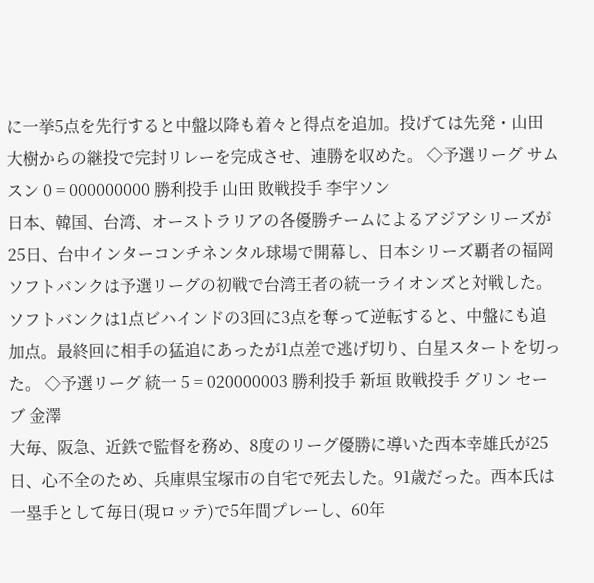に一挙5点を先行すると中盤以降も着々と得点を追加。投げては先発・山田大樹からの継投で完封リレーを完成させ、連勝を収めた。 ◇予選リーグ サムスン 0 = 000000000 勝利投手 山田 敗戦投手 李宇ソン
日本、韓国、台湾、オーストラリアの各優勝チームによるアジアシリーズが25日、台中インターコンチネンタル球場で開幕し、日本シリーズ覇者の福岡ソフトバンクは予選リーグの初戦で台湾王者の統一ライオンズと対戦した。ソフトバンクは1点ビハインドの3回に3点を奪って逆転すると、中盤にも追加点。最終回に相手の猛追にあったが1点差で逃げ切り、白星スタートを切った。 ◇予選リーグ 統一 5 = 020000003 勝利投手 新垣 敗戦投手 グリン セーブ 金澤
大毎、阪急、近鉄で監督を務め、8度のリーグ優勝に導いた西本幸雄氏が25日、心不全のため、兵庫県宝塚市の自宅で死去した。91歳だった。西本氏は一塁手として毎日(現ロッテ)で5年間プレーし、60年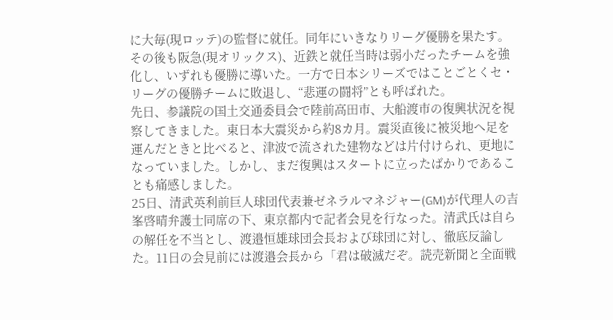に大毎(現ロッテ)の監督に就任。同年にいきなりリーグ優勝を果たす。その後も阪急(現オリックス)、近鉄と就任当時は弱小だったチームを強化し、いずれも優勝に導いた。一方で日本シリーズではことごとくセ・リーグの優勝チームに敗退し、“悲運の闘将”とも呼ばれた。
先日、参議院の国土交通委員会で陸前高田市、大船渡市の復興状況を視察してきました。東日本大震災から約8カ月。震災直後に被災地へ足を運んだときと比べると、津波で流された建物などは片付けられ、更地になっていました。しかし、まだ復興はスタートに立ったばかりであることも痛感しました。
25日、清武英利前巨人球団代表兼ゼネラルマネジャー(GM)が代理人の吉峯啓晴弁護士同席の下、東京都内で記者会見を行なった。清武氏は自らの解任を不当とし、渡邉恒雄球団会長および球団に対し、徹底反論した。11日の会見前には渡邉会長から「君は破滅だぞ。読売新聞と全面戦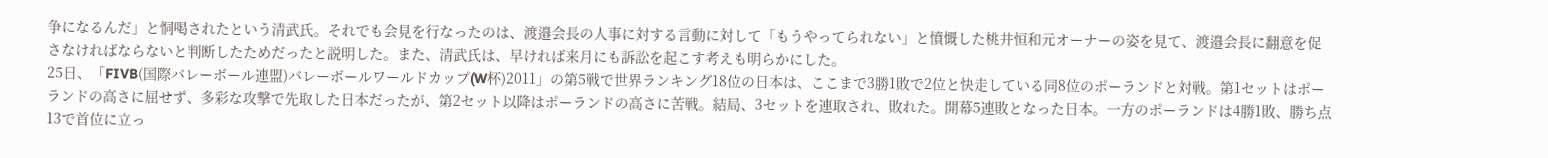争になるんだ」と恫喝されたという清武氏。それでも会見を行なったのは、渡邉会長の人事に対する言動に対して「もうやってられない」と憤慨した桃井恒和元オーナーの姿を見て、渡邉会長に翻意を促さなければならないと判断したためだったと説明した。また、清武氏は、早ければ来月にも訴訟を起こす考えも明らかにした。
25日、「FIVB(国際バレーボール連盟)バレーボールワールドカップ(W杯)2011」の第5戦で世界ランキング18位の日本は、ここまで3勝1敗で2位と快走している同8位のポーランドと対戦。第1セットはポーランドの高さに屈せず、多彩な攻撃で先取した日本だったが、第2セット以降はポーランドの高さに苦戦。結局、3セットを連取され、敗れた。開幕5連敗となった日本。一方のポーランドは4勝1敗、勝ち点13で首位に立っ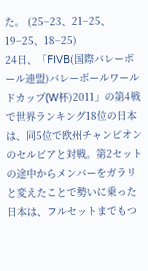た。 (25−23、21−25、19−25、18−25)
24日、「FIVB(国際バレーボール連盟)バレーボールワールドカップ(W杯)2011」の第4戦で世界ランキング18位の日本は、同5位で欧州チャンピオンのセルビアと対戦。第2セットの途中からメンバーをガラリと変えたことで勢いに乗った日本は、フルセットまでもつ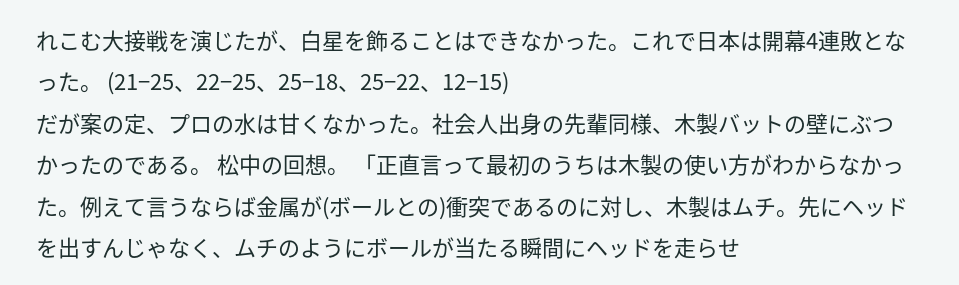れこむ大接戦を演じたが、白星を飾ることはできなかった。これで日本は開幕4連敗となった。 (21−25、22−25、25−18、25−22、12−15)
だが案の定、プロの水は甘くなかった。社会人出身の先輩同様、木製バットの壁にぶつかったのである。 松中の回想。 「正直言って最初のうちは木製の使い方がわからなかった。例えて言うならば金属が(ボールとの)衝突であるのに対し、木製はムチ。先にヘッドを出すんじゃなく、ムチのようにボールが当たる瞬間にヘッドを走らせ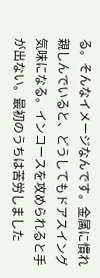る。そんなイメージなんです。金属に慣れ親しんでいると、どうしてもドアスイング気味になる。インコースを攻められると手が出ない。最初のうちは苦労しました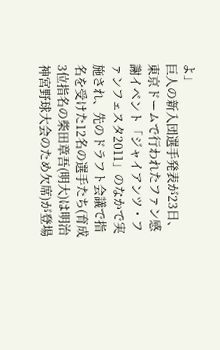よ」
巨人の新入団選手発表が23日、東京ドームで行われたファン感謝イベント「ジャイアンツ・ファンフェスタ2011」のなかで実施され、先のドラフト会議で指名を受けた12名の選手たち(育成3位指名の柴田章吾(明大)は明治神宮野球大会のため欠席)が登場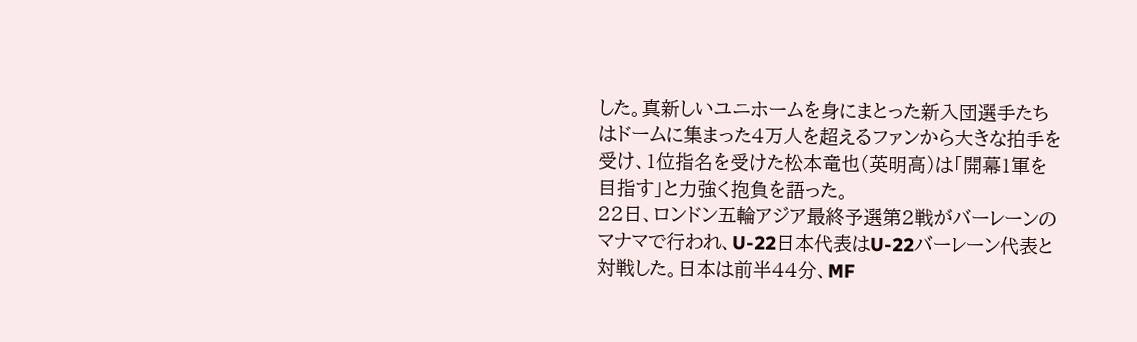した。真新しいユニホームを身にまとった新入団選手たちはドームに集まった4万人を超えるファンから大きな拍手を受け、1位指名を受けた松本竜也(英明高)は「開幕1軍を目指す」と力強く抱負を語った。
22日、ロンドン五輪アジア最終予選第2戦がバーレーンのマナマで行われ、U-22日本代表はU-22バーレーン代表と対戦した。日本は前半44分、MF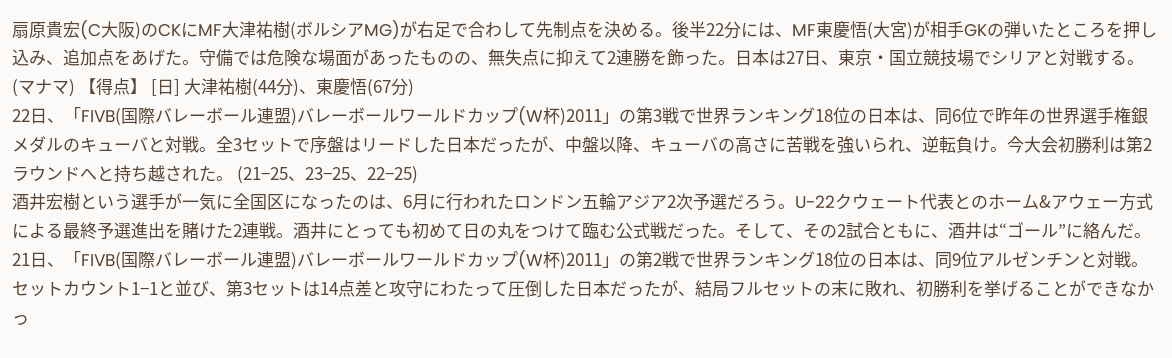扇原貴宏(C大阪)のCKにMF大津祐樹(ボルシアMG)が右足で合わして先制点を決める。後半22分には、MF東慶悟(大宮)が相手GKの弾いたところを押し込み、追加点をあげた。守備では危険な場面があったものの、無失点に抑えて2連勝を飾った。日本は27日、東京・国立競技場でシリアと対戦する。 (マナマ) 【得点】 [日] 大津祐樹(44分)、東慶悟(67分)
22日、「FIVB(国際バレーボール連盟)バレーボールワールドカップ(W杯)2011」の第3戦で世界ランキング18位の日本は、同6位で昨年の世界選手権銀メダルのキューバと対戦。全3セットで序盤はリードした日本だったが、中盤以降、キューバの高さに苦戦を強いられ、逆転負け。今大会初勝利は第2ラウンドへと持ち越された。 (21−25、23−25、22−25)
酒井宏樹という選手が一気に全国区になったのは、6月に行われたロンドン五輪アジア2次予選だろう。U-22クウェート代表とのホーム&アウェー方式による最終予選進出を賭けた2連戦。酒井にとっても初めて日の丸をつけて臨む公式戦だった。そして、その2試合ともに、酒井は“ゴール”に絡んだ。
21日、「FIVB(国際バレーボール連盟)バレーボールワールドカップ(W杯)2011」の第2戦で世界ランキング18位の日本は、同9位アルゼンチンと対戦。セットカウント1−1と並び、第3セットは14点差と攻守にわたって圧倒した日本だったが、結局フルセットの末に敗れ、初勝利を挙げることができなかっ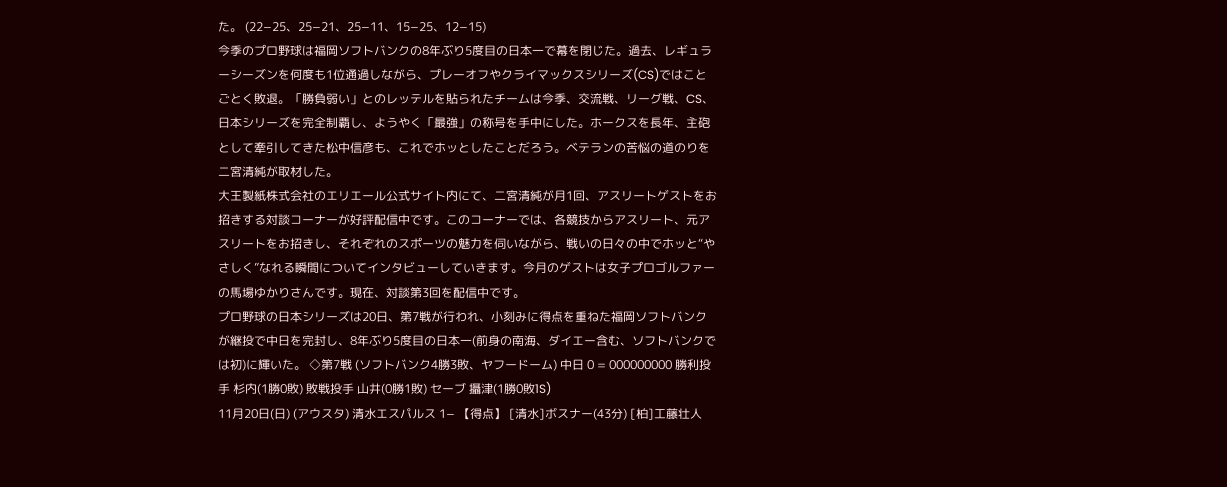た。 (22−25、25−21、25−11、15−25、12−15)
今季のプロ野球は福岡ソフトバンクの8年ぶり5度目の日本一で幕を閉じた。過去、レギュラーシーズンを何度も1位通過しながら、プレーオフやクライマックスシリーズ(CS)ではことごとく敗退。「勝負弱い」とのレッテルを貼られたチームは今季、交流戦、リーグ戦、CS、日本シリーズを完全制覇し、ようやく「最強」の称号を手中にした。ホークスを長年、主砲として牽引してきた松中信彦も、これでホッとしたことだろう。ベテランの苦悩の道のりを二宮清純が取材した。
大王製紙株式会社のエリエール公式サイト内にて、二宮清純が月1回、アスリートゲストをお招きする対談コーナーが好評配信中です。このコーナーでは、各競技からアスリート、元アスリートをお招きし、それぞれのスポーツの魅力を伺いながら、戦いの日々の中でホッと“やさしく”なれる瞬間についてインタビューしていきます。今月のゲストは女子プロゴルファーの馬場ゆかりさんです。現在、対談第3回を配信中です。
プロ野球の日本シリーズは20日、第7戦が行われ、小刻みに得点を重ねた福岡ソフトバンクが継投で中日を完封し、8年ぶり5度目の日本一(前身の南海、ダイエー含む、ソフトバンクでは初)に輝いた。 ◇第7戦 (ソフトバンク4勝3敗、ヤフードーム) 中日 0 = 000000000 勝利投手 杉内(1勝0敗) 敗戦投手 山井(0勝1敗) セーブ 攝津(1勝0敗1S)
11月20日(日) (アウスタ) 清水エスパルス 1− 【得点】 [清水]ボスナー(43分) [柏]工藤壮人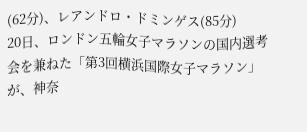(62分)、レアンドロ・ドミンゲス(85分)
20日、ロンドン五輪女子マラソンの国内選考会を兼ねた「第3回横浜国際女子マラソン」が、神奈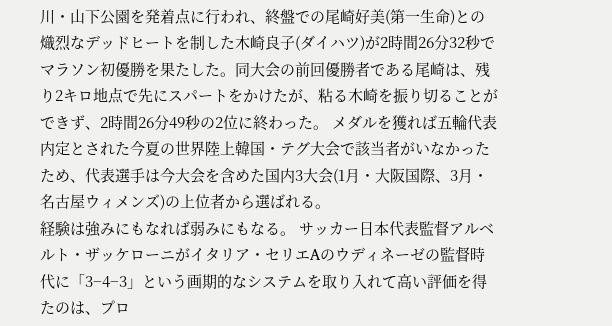川・山下公園を発着点に行われ、終盤での尾崎好美(第一生命)との熾烈なデッドヒートを制した木崎良子(ダイハツ)が2時間26分32秒でマラソン初優勝を果たした。同大会の前回優勝者である尾崎は、残り2キロ地点で先にスパートをかけたが、粘る木崎を振り切ることができず、2時間26分49秒の2位に終わった。 メダルを獲れば五輪代表内定とされた今夏の世界陸上韓国・テグ大会で該当者がいなかったため、代表選手は今大会を含めた国内3大会(1月・大阪国際、3月・名古屋ウィメンズ)の上位者から選ばれる。
経験は強みにもなれば弱みにもなる。 サッカー日本代表監督アルベルト・ザッケローニがイタリア・セリエAのウディネーゼの監督時代に「3−4−3」という画期的なシステムを取り入れて高い評価を得たのは、プロ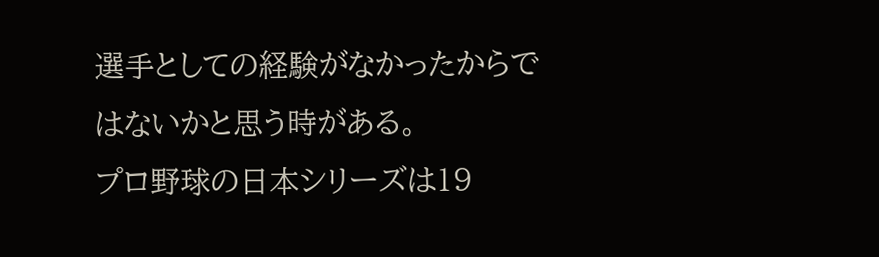選手としての経験がなかったからではないかと思う時がある。
プロ野球の日本シリーズは19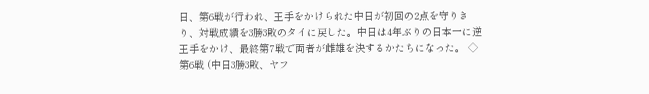日、第6戦が行われ、王手をかけられた中日が初回の2点を守りきり、対戦成績を3勝3敗のタイに戻した。中日は4年ぶりの日本一に逆王手をかけ、最終第7戦で両者が雌雄を決するかたちになった。 ◇第6戦 (中日3勝3敗、ヤフ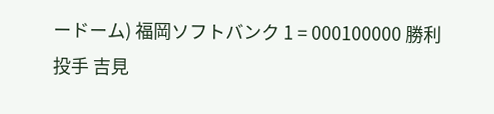ードーム) 福岡ソフトバンク 1 = 000100000 勝利投手 吉見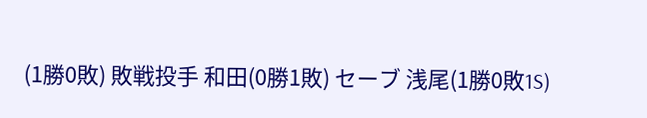(1勝0敗) 敗戦投手 和田(0勝1敗) セーブ 浅尾(1勝0敗1S)